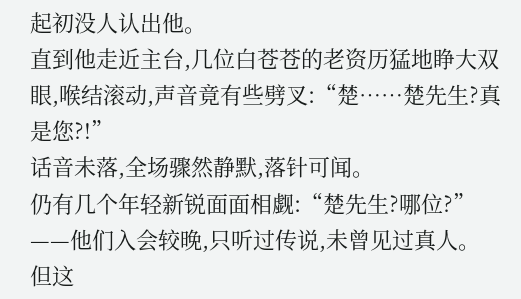起初没人认出他。
直到他走近主台,几位白苍苍的老资历猛地睁大双眼,喉结滚动,声音竟有些劈叉:“楚……楚先生?真是您?!”
话音未落,全场骤然静默,落针可闻。
仍有几个年轻新锐面面相觑:“楚先生?哪位?”
——他们入会较晚,只听过传说,未曾见过真人。
但这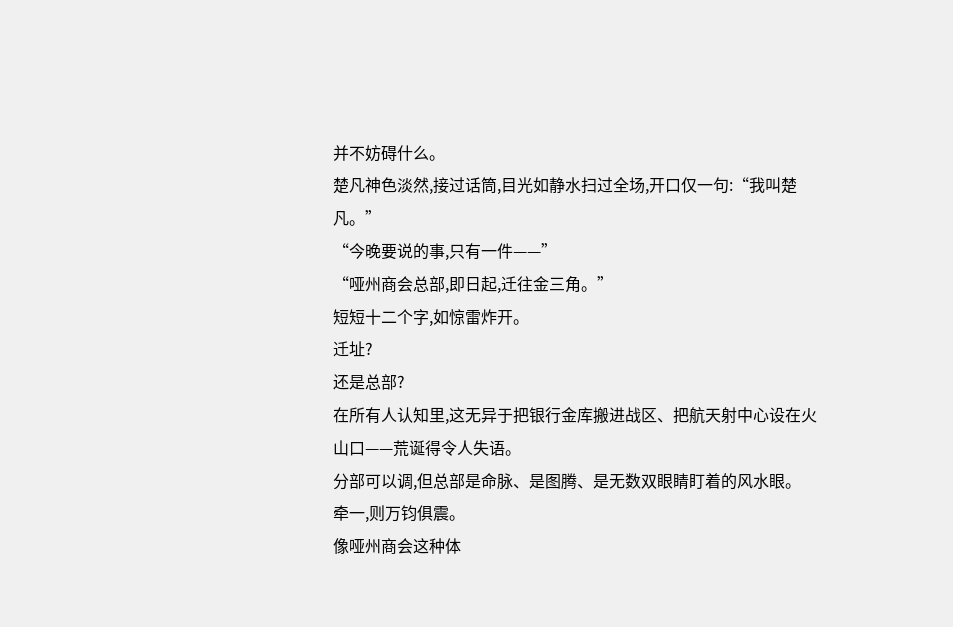并不妨碍什么。
楚凡神色淡然,接过话筒,目光如静水扫过全场,开口仅一句:“我叫楚凡。”
“今晚要说的事,只有一件——”
“哑州商会总部,即日起,迁往金三角。”
短短十二个字,如惊雷炸开。
迁址?
还是总部?
在所有人认知里,这无异于把银行金库搬进战区、把航天射中心设在火山口——荒诞得令人失语。
分部可以调,但总部是命脉、是图腾、是无数双眼睛盯着的风水眼。
牵一,则万钧俱震。
像哑州商会这种体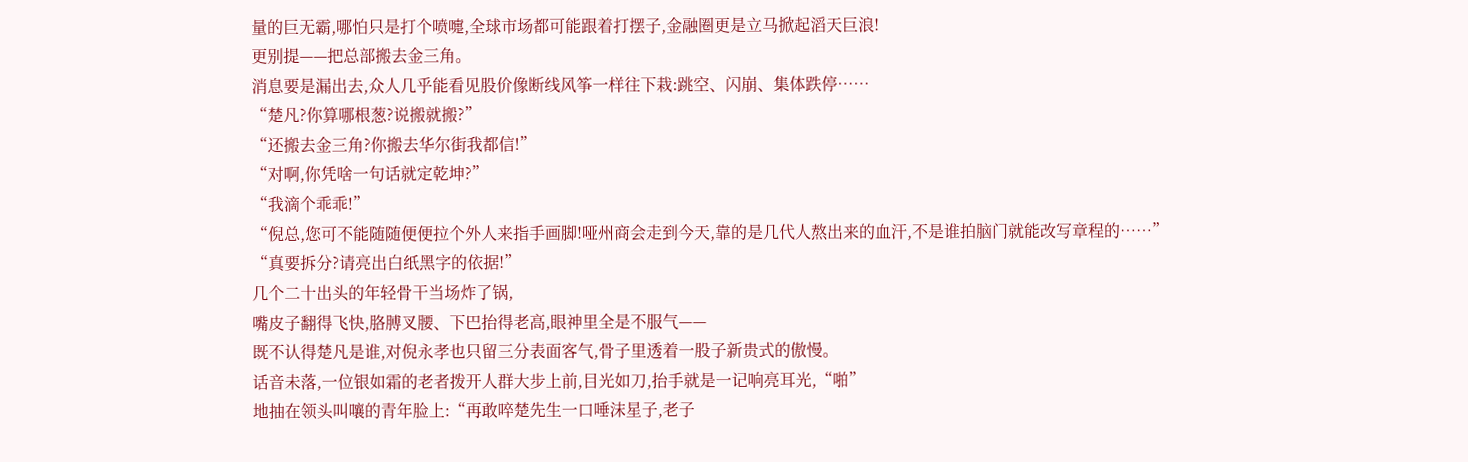量的巨无霸,哪怕只是打个喷嚏,全球市场都可能跟着打摆子,金融圈更是立马掀起滔天巨浪!
更别提——把总部搬去金三角。
消息要是漏出去,众人几乎能看见股价像断线风筝一样往下栽:跳空、闪崩、集体跌停……
“楚凡?你算哪根葱?说搬就搬?”
“还搬去金三角?你搬去华尔街我都信!”
“对啊,你凭啥一句话就定乾坤?”
“我滴个乖乖!”
“倪总,您可不能随随便便拉个外人来指手画脚!哑州商会走到今天,靠的是几代人熬出来的血汗,不是谁拍脑门就能改写章程的……”
“真要拆分?请亮出白纸黑字的依据!”
几个二十出头的年轻骨干当场炸了锅,
嘴皮子翻得飞快,胳膊叉腰、下巴抬得老高,眼神里全是不服气——
既不认得楚凡是谁,对倪永孝也只留三分表面客气,骨子里透着一股子新贵式的傲慢。
话音未落,一位银如霜的老者拨开人群大步上前,目光如刀,抬手就是一记响亮耳光,“啪”
地抽在领头叫嚷的青年脸上:“再敢啐楚先生一口唾沫星子,老子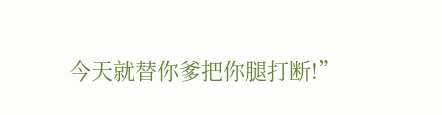今天就替你爹把你腿打断!”